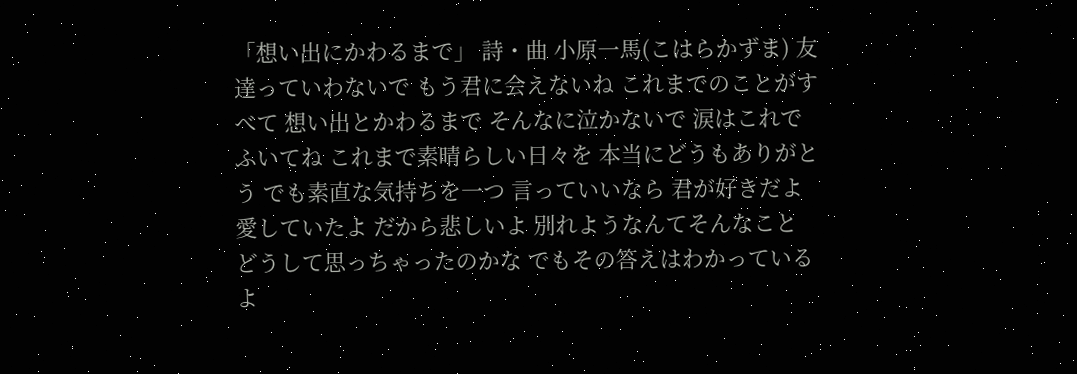「想い出にかわるまで」 詩・曲 小原一馬(こはらかずま) 友達っていわないで もう君に会えないね これまでのことがすべて 想い出とかわるまで そんなに泣かないで 涙はこれでふいてね これまで素晴らしい日々を 本当にどうもありがとう でも素直な気持ちを一つ 言っていいなら 君が好きだよ 愛していたよ だから悲しいよ 別れようなんてそんなこと どうして思っちゃったのかな でもその答えはわかっているよ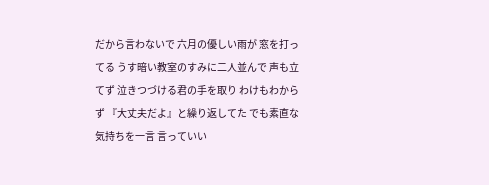だから言わないで 六月の優しい雨が 窓を打ってる うす暗い教室のすみに二人並んで 声も立てず 泣きつづける君の手を取り わけもわからず 『大丈夫だよ』と繰り返してた でも素直な気持ちを一言 言っていい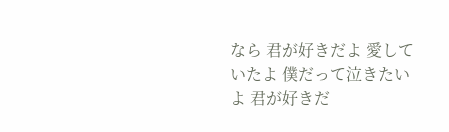なら 君が好きだよ 愛していたよ 僕だって泣きたいよ 君が好きだ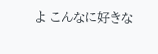よ こんなに好きな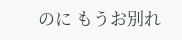のに もうお別れ